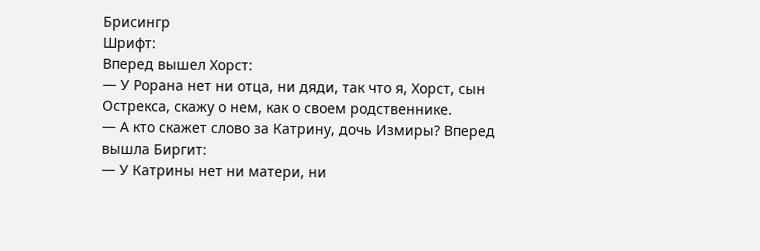Брисингр
Шрифт:
Вперед вышел Хорст:
— У Рорана нет ни отца, ни дяди, так что я, Хорст, сын Острекса, скажу о нем, как о своем родственнике.
— А кто скажет слово за Катрину, дочь Измиры? Вперед вышла Биргит:
— У Катрины нет ни матери, ни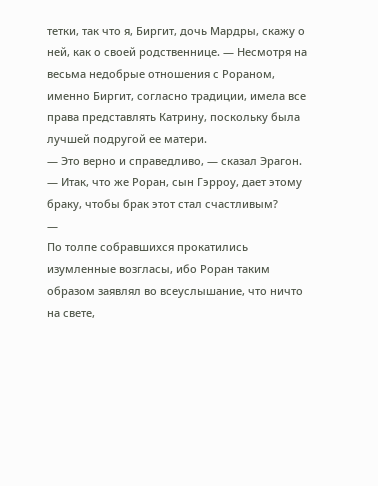тетки, так что я, Биргит, дочь Мардры, скажу о ней, как о своей родственнице. — Несмотря на весьма недобрые отношения с Рораном, именно Биргит, согласно традиции, имела все права представлять Катрину, поскольку была лучшей подругой ее матери.
— Это верно и справедливо, — сказал Эрагон. — Итак, что же Роран, сын Гэрроу, дает этому браку, чтобы брак этот стал счастливым?
—
По толпе собравшихся прокатились изумленные возгласы, ибо Роран таким образом заявлял во всеуслышание, что ничто на свете,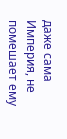даже сама Империя, не помешает ему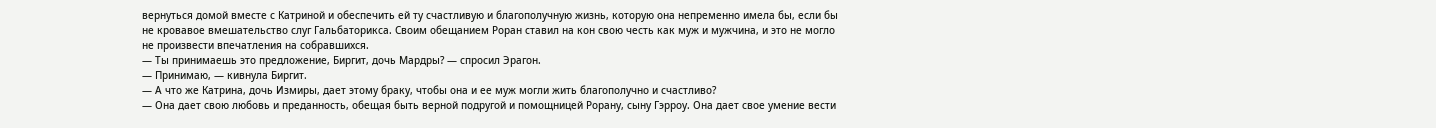вернуться домой вместе с Катриной и обеспечить ей ту счастливую и благополучную жизнь, которую она непременно имела бы, если бы не кровавое вмешательство слуг Гальбаторикса. Своим обещанием Роран ставил на кон свою честь как муж и мужчина, и это не могло не произвести впечатления на собравшихся.
— Ты принимаешь это предложение, Биргит, дочь Мардры? — спросил Эрагон.
— Принимаю, — кивнула Биргит.
— А что же Катрина, дочь Измиры, дает этому браку, чтобы она и ее муж могли жить благополучно и счастливо?
— Она дает свою любовь и преданность, обещая быть верной подругой и помощницей Рорану, сыну Гэрроу. Она дает свое умение вести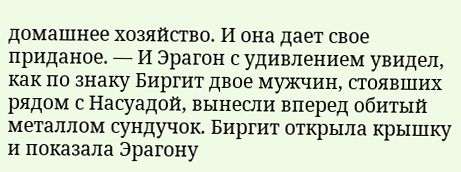домашнее хозяйство. И она дает свое приданое. — И Эрагон с удивлением увидел, как по знаку Биргит двое мужчин, стоявших рядом с Насуадой, вынесли вперед обитый металлом сундучок. Биргит открыла крышку и показала Эрагону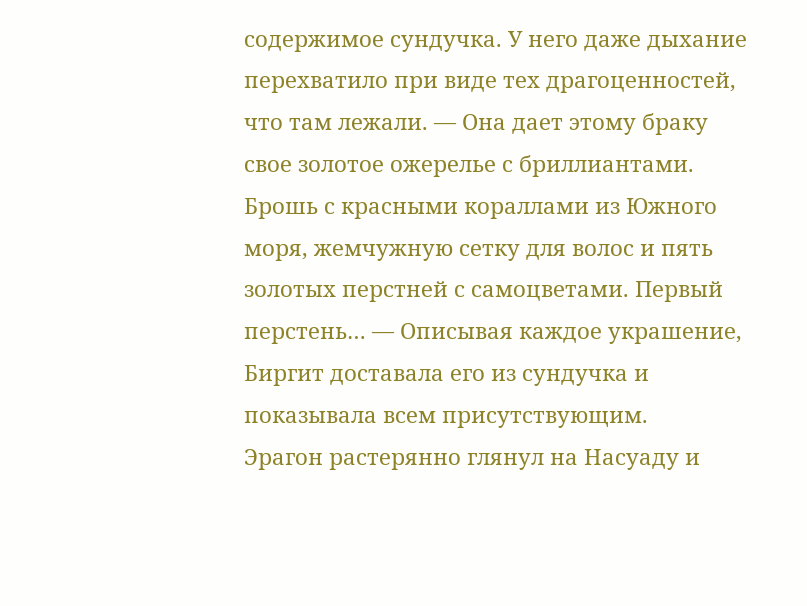содержимое сундучка. У него даже дыхание перехватило при виде тех драгоценностей, что там лежали. — Она дает этому браку свое золотое ожерелье с бриллиантами. Брошь с красными кораллами из Южного моря, жемчужную сетку для волос и пять золотых перстней с самоцветами. Первый перстень… — Описывая каждое украшение, Биргит доставала его из сундучка и показывала всем присутствующим.
Эрагон растерянно глянул на Насуаду и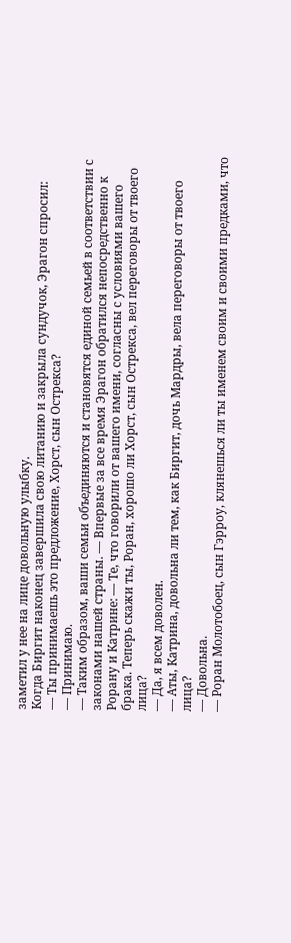заметил у нее на лице довольную улыбку.
Когда Биргит наконец завершила свою литанию и закрыла сундучок, Эрагон спросил:
— Ты принимаешь это предложение, Хорст, сын Острекса?
— Принимаю.
— Таким образом, ваши семьи объединяются и становятся единой семьей в соответствии с законами нашей страны. — Впервые за все время Эрагон обратился непосредственно к Рорану и Катрине: — Те, что говорили от вашего имени, согласны с условиями вашего брака. Теперь скажи ты, Роран, хорошо ли Хорст, сын Острекса, вел переговоры от твоего лица?
— Да, я всем доволен.
— Аты, Катрина, довольна ли тем, как Биргит, дочь Мардры, вела переговоры от твоего лица?
— Довольна.
— Роран Молотобоец, сын Гэрроу, клянешься ли ты именем своим и своими предками, что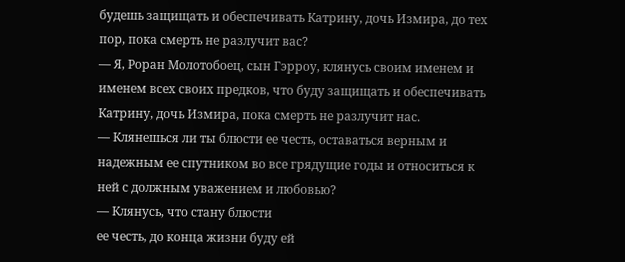будешь защищать и обеспечивать Катрину, дочь Измира, до тех пор, пока смерть не разлучит вас?
— Я, Роран Молотобоец, сын Гэрроу, клянусь своим именем и именем всех своих предков, что буду защищать и обеспечивать Катрину, дочь Измира, пока смерть не разлучит нас.
— Клянешься ли ты блюсти ее честь, оставаться верным и надежным ее спутником во все грядущие годы и относиться к ней с должным уважением и любовью?
— Клянусь, что стану блюсти
ее честь, до конца жизни буду ей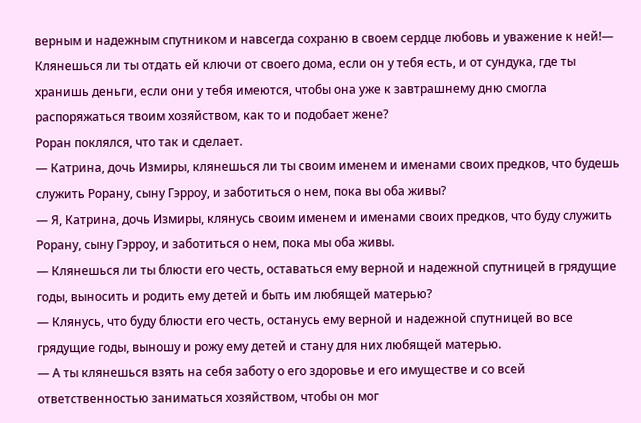верным и надежным спутником и навсегда сохраню в своем сердце любовь и уважение к ней!— Клянешься ли ты отдать ей ключи от своего дома, если он у тебя есть, и от сундука, где ты хранишь деньги, если они у тебя имеются, чтобы она уже к завтрашнему дню смогла распоряжаться твоим хозяйством, как то и подобает жене?
Роран поклялся, что так и сделает.
— Катрина, дочь Измиры, клянешься ли ты своим именем и именами своих предков, что будешь служить Рорану, сыну Гэрроу, и заботиться о нем, пока вы оба живы?
— Я, Катрина, дочь Измиры, клянусь своим именем и именами своих предков, что буду служить Рорану, сыну Гэрроу, и заботиться о нем, пока мы оба живы.
— Клянешься ли ты блюсти его честь, оставаться ему верной и надежной спутницей в грядущие годы, выносить и родить ему детей и быть им любящей матерью?
— Клянусь, что буду блюсти его честь, останусь ему верной и надежной спутницей во все грядущие годы, выношу и рожу ему детей и стану для них любящей матерью.
— А ты клянешься взять на себя заботу о его здоровье и его имуществе и со всей ответственностью заниматься хозяйством, чтобы он мог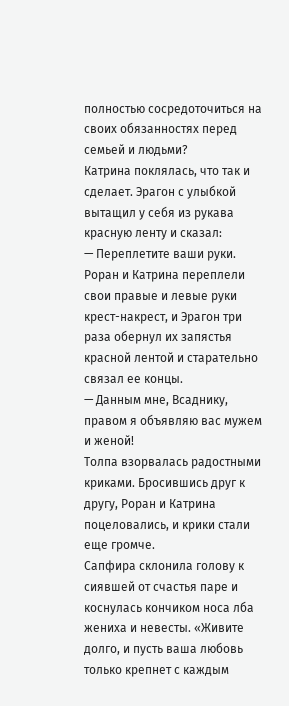полностью сосредоточиться на своих обязанностях перед семьей и людьми?
Катрина поклялась, что так и сделает. Эрагон с улыбкой вытащил у себя из рукава красную ленту и сказал:
— Переплетите ваши руки.
Роран и Катрина переплели свои правые и левые руки крест-накрест, и Эрагон три раза обернул их запястья красной лентой и старательно связал ее концы.
— Данным мне, Всаднику, правом я объявляю вас мужем и женой!
Толпа взорвалась радостными криками. Бросившись друг к другу, Роран и Катрина поцеловались, и крики стали еще громче.
Сапфира склонила голову к сиявшей от счастья паре и коснулась кончиком носа лба жениха и невесты. «Живите долго, и пусть ваша любовь только крепнет с каждым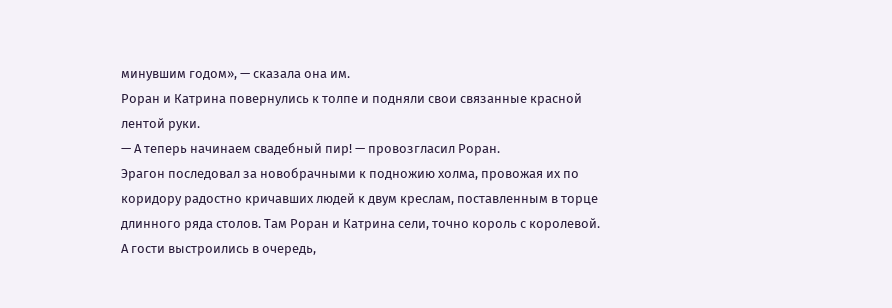минувшим годом», — сказала она им.
Роран и Катрина повернулись к толпе и подняли свои связанные красной лентой руки.
— А теперь начинаем свадебный пир! — провозгласил Роран.
Эрагон последовал за новобрачными к подножию холма, провожая их по коридору радостно кричавших людей к двум креслам, поставленным в торце длинного ряда столов. Там Роран и Катрина сели, точно король с королевой.
А гости выстроились в очередь,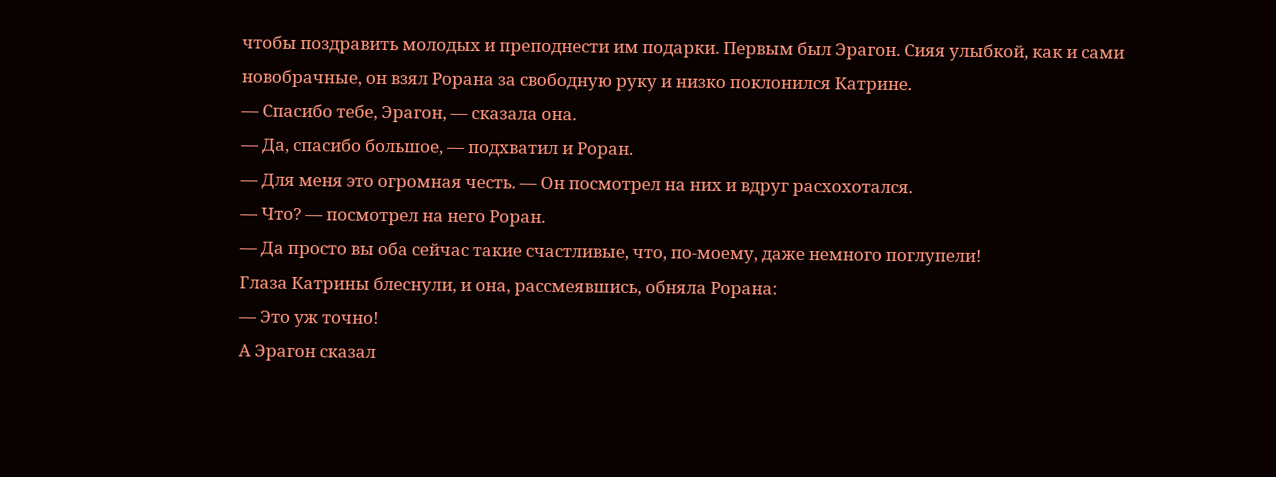чтобы поздравить молодых и преподнести им подарки. Первым был Эрагон. Сияя улыбкой, как и сами новобрачные, он взял Рорана за свободную руку и низко поклонился Катрине.
— Спасибо тебе, Эрагон, — сказала она.
— Да, спасибо большое, — подхватил и Роран.
— Для меня это огромная честь. — Он посмотрел на них и вдруг расхохотался.
— Что? — посмотрел на него Роран.
— Да просто вы оба сейчас такие счастливые, что, по-моему, даже немного поглупели!
Глаза Катрины блеснули, и она, рассмеявшись, обняла Рорана:
— Это уж точно!
А Эрагон сказал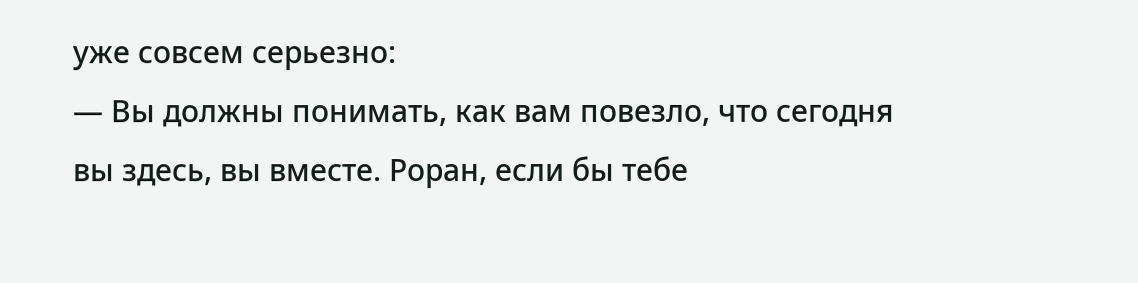уже совсем серьезно:
— Вы должны понимать, как вам повезло, что сегодня вы здесь, вы вместе. Роран, если бы тебе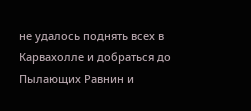не удалось поднять всех в Карвахолле и добраться до Пылающих Равнин и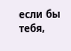если бы тебя,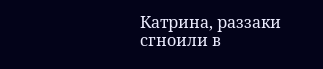Катрина, раззаки сгноили в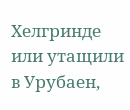Хелгринде или утащили в Урубаен,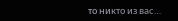то никто из вас…